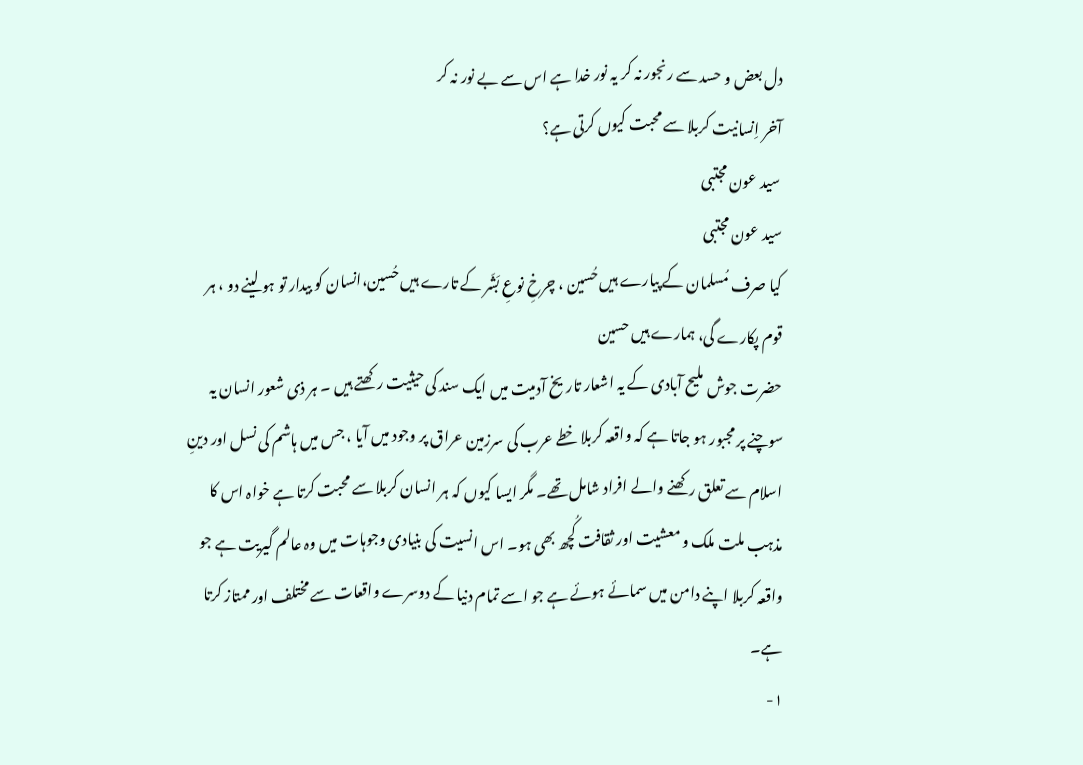دل بعض و حسد سے رنجور نہ کر یہ نور خدا ہے اس سے بے نور نہ کر
آخر اِنسانیت کربلا سے محبت کیوں کرتی ہے؟
 سید عون مجتبی
سید عون مجتبی
کیا صرف مُسلمان کے پیارے ہیں حُسین ، چرخِ نوعِ بَشَر کے تارے ہیں حُسین،انسان کو بیدار تو ہو لینے دو ، ہر قوم پکارے گی، ہمارے ہیں حسین
حضرت جوش ملیح آبادی کے یہ اشعار تاریخ آدمیت میں ایک سند کی حیثیت رکھتے ہیں ۔ ہر ذی شعور انسان یہ سوچنے پر مجبور ہو جاتا ہے کہ واقعہ کربلا خطے عرب کی سرزمین عراق پر وجود میں آیا ، جس میں ہاشم کی نسل اور دینِ اسلام سے تعلق رکھنے والے افراد شامل تھے۔ مگر ایسا کیوں کہ ہر انسان کربلا سے محبت کرتا ہے خواہ اس کا مذہب ملت ملک و معشیت اور ثقافت کُچھ بھی ہو۔ اس انسیت کی بنیادی وجوہات میں وہ عالم گیریت ہے جو واقعہ کربلا اپنے دامن میں سمائے ہوئے ہے جو اسے تمام دنیا کے دوسرے واقعات سے مختلف اور ممتاز کرتا ہے۔
۱-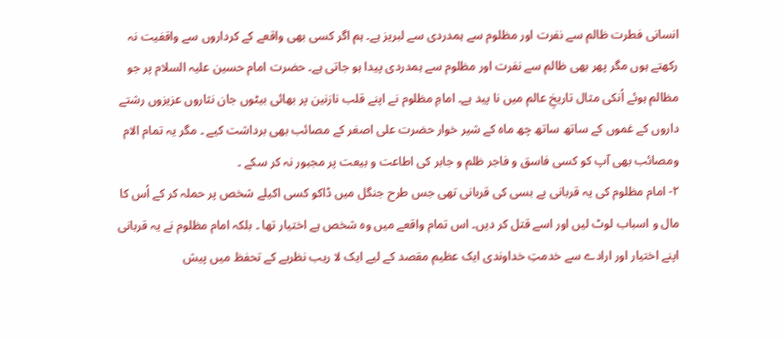انسانی فطرت ظالم سے نفرت اور مظلوم سے ہمدردی سے لبریز ہے۔ ہم اگر کسی بھی واقعے کے کرداروں سے واقفیت نہ رکھتے ہوں مگر پھر بھی ظالم سے نفرت اور مظلوم سے ہمدردی پیدا ہو جاتی ہے۔ حضرت امام حسین علیہ السلام پر جو مظالم ہوئے اُنکی مثال تاریخِ عالم میں نا پید ہے۔ امامِ مظلوم نے اپنے قلب نازنین پر بھائی بیٹوں جان نثاروں عزیزوں رشتے داروں کے غموں کے ساتھ ساتھ چھ ماہ کے شیر خوار حضرت علی اصغر کے مصائب بھی برداشت کیے ۔ مگر یہ تمام الام ومصائب بھی آپ کو کسی فاسق و فاجر ظلم و جابر کی اطاعت و بیعت پر مجبور نہ کر سکے ۔
۲- امام مظلوم کی یہ قربانی بے بسی کی قربانی تھی جس طرح جنگل میں ڈاکو کسی اکیلے شخص پر حملہ کر کے اُس کا مال و اسباب لوٹ لیں اور اسے قتل کر دیں۔ اس تمام واقعے میں وہ شخص ہے اختیار تھا ۔ بلکہ امام مظلوم نے یہ قربانی اپنے اختیار اور ارادے سے خدمتِ خداوندی ایک عظیم مقصد کے لیے ایک لا ریب نظریے کے تحفظ میں پیش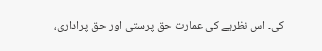کی۔ اس نظریے کی عمارت حق پرستی اور حق پراداری،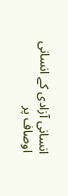انسانی آزادی کے انسانی اوصاف پر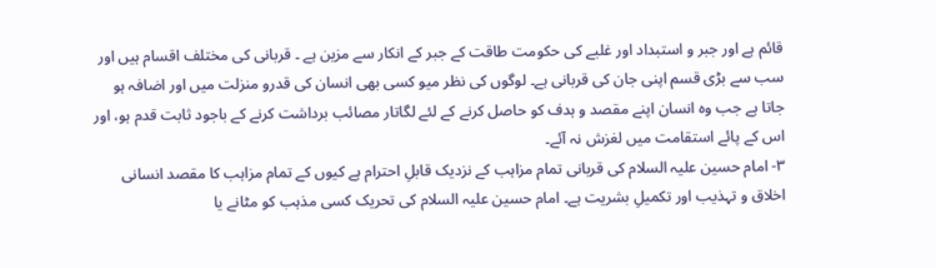قائم ہے اور جبر و استبداد اور غلبے کی حکومت طاقت کے جبر کے انکار سے مزین ہے ۔ قربانی کی مختلف اقسام ہیں اور سب سے بڑی قسم اپنی جان کی قربانی ہے۔ لوگوں کی نظر میو کسی بھی انسان کی قدرو منزلت میں اور اضافہ ہو جاتا ہے جب وہ انسان اپنے مقصد و ہدف کو حاصل کرنے کے لئے لگاتار مصائب برداشت کرنے کے باجود ثابت قدم ہو، اور اس کے پائے استقامت میں لغزش نہ آئے۔
۳- امام حسین علیہ السلام کی قربانی تمام مزاہب کے نزدیک قابلِ احترام ہے کیوں کے تمام مزاہب کا مقصد انسانی اخلاق و تہذیب اور تکمیلِ بشریت ہے۔ امام حسین علیہ السلام کی تحریک کسی مذہب کو مٹانے یا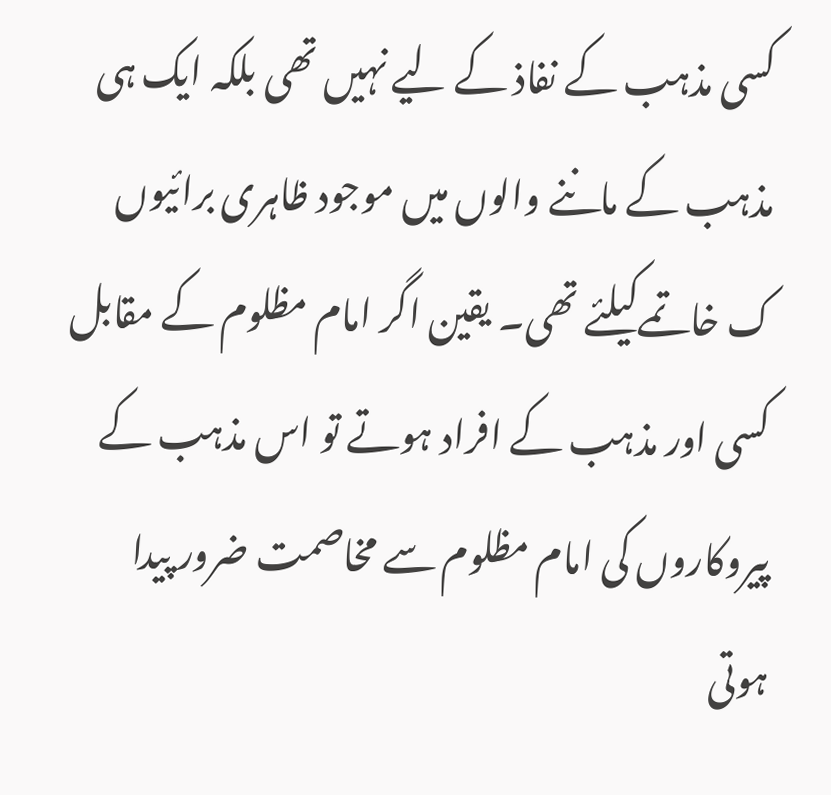کسی مذہب کے نفاذ کے لیے نہیں تھی بلکہ ایک ہی مذہب کے ماننے والوں میں موجود ظاہری برائیوں ک خاتمےکیلئے تھی۔ یقین اگر امام مظلوم کے مقابل کسی اور مذہب کے افراد ہوتے تو اس مذہب کے پیروکاروں کی امام مظلوم سے مخاصمت ضرور پیدا ہوتی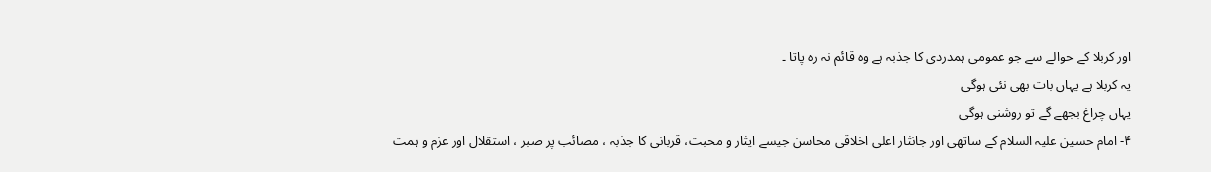اور کربلا کے حوالے سے جو عمومی ہمدردی کا جذبہ ہے وہ قائم نہ رہ پاتا ۔
یہ کربلا ہے یہاں بات بھی نئی ہوگی
یہاں چراغ بجھے گے تو روشنی ہوگی
۴- امام حسین علیہ السلام کے ساتھی اور جانثار اعلی اخلاقی محاسن جیسے ایثار و محبت، قربانی کا جذبہ ، مصائب پر صبر ، استقلال اور عزم و ہمت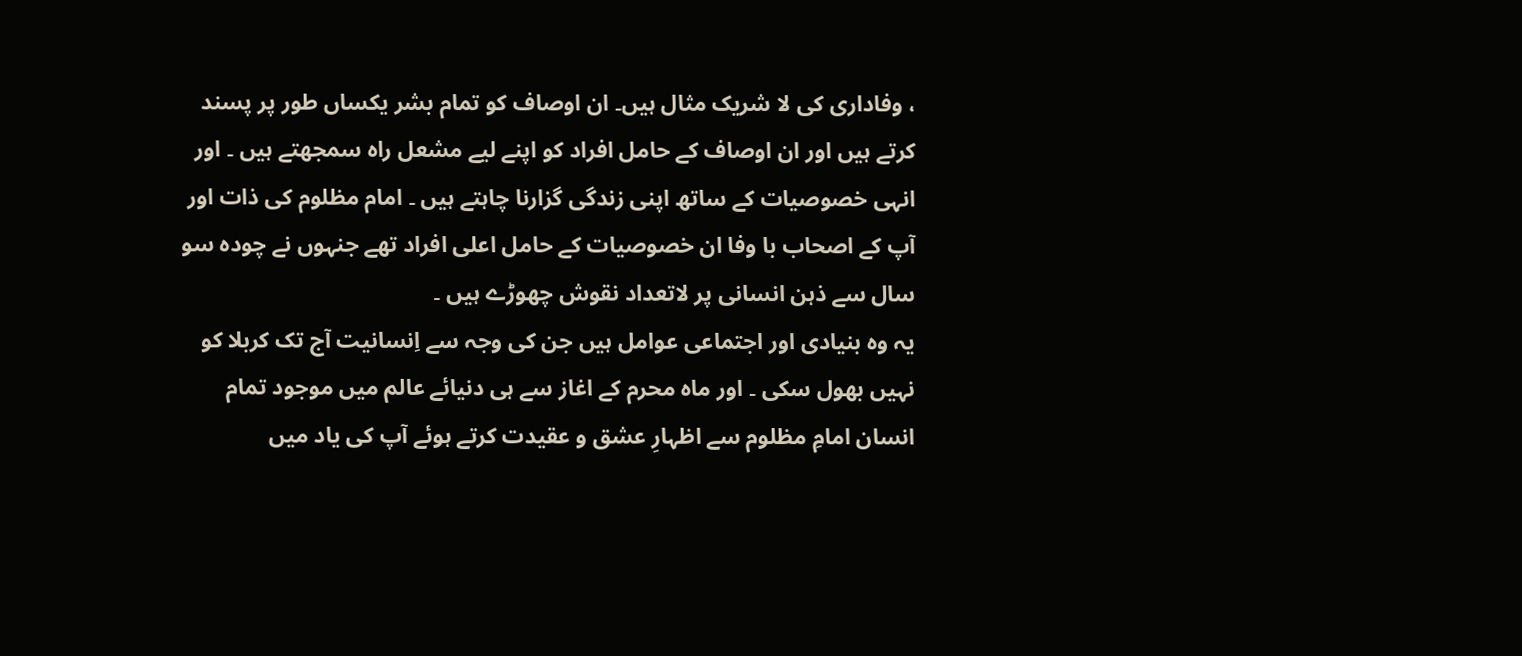، وفاداری کی لا شریک مثال ہیں۔ ان اوصاف کو تمام بشر یکساں طور پر پسند کرتے ہیں اور ان اوصاف کے حامل افراد کو اپنے لیے مشعل راہ سمجھتے ہیں ۔ اور انہی خصوصیات کے ساتھ اپنی زندگی گزارنا چاہتے ہیں ۔ امام مظلوم کی ذات اور آپ کے اصحاب با وفا ان خصوصیات کے حامل اعلی افراد تھے جنہوں نے چودہ سو سال سے ذہن انسانی پر لاتعداد نقوش چھوڑے ہیں ۔
یہ وہ بنیادی اور اجتماعی عوامل ہیں جن کی وجہ سے اِنسانیت آج تک کربلا کو نہیں بھول سکی ۔ اور ماہ محرم کے اغاز سے ہی دنیائے عالم میں موجود تمام انسان امامِ مظلوم سے اظہارِ عشق و عقیدت کرتے ہوئے آپ کی یاد میں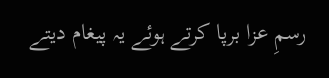رسمِ عزا برپا کرتے ہوئے یہ پیغام دیتے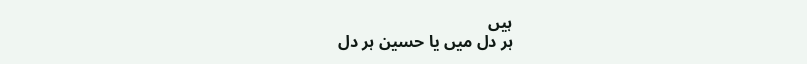ہیں
ہر دل میں یا حسین ہر دل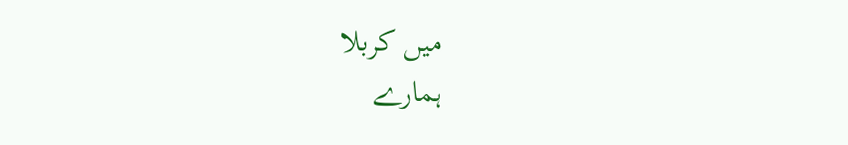میں کربلا
ہمارے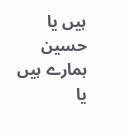ہیں یا حسین ہمارے ہیں یا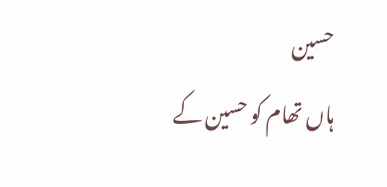حسین
ہاں تھام کو حسین کے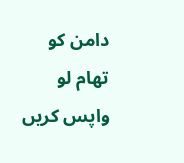دامن کو تھام لو
واپس کریں